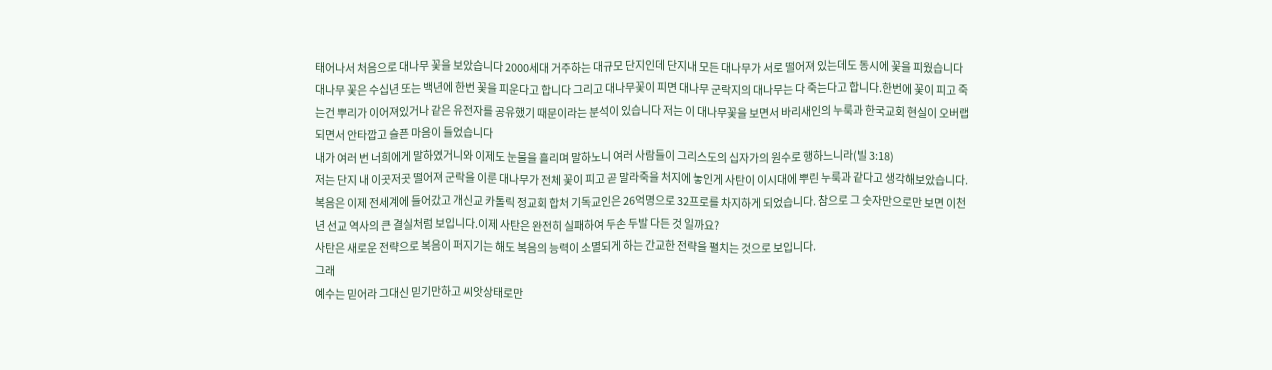태어나서 처음으로 대나무 꽃을 보았습니다 2000세대 거주하는 대규모 단지인데 단지내 모든 대나무가 서로 떨어져 있는데도 동시에 꽃을 피웠습니다
대나무 꽃은 수십년 또는 백년에 한번 꽃을 피운다고 합니다 그리고 대나무꽃이 피면 대나무 군락지의 대나무는 다 죽는다고 합니다.한번에 꽃이 피고 죽는건 뿌리가 이어져있거나 같은 유전자를 공유했기 때문이라는 분석이 있습니다 저는 이 대나무꽃을 보면서 바리새인의 누룩과 한국교회 현실이 오버랩되면서 안타깝고 슬픈 마음이 들었습니다
내가 여러 번 너희에게 말하였거니와 이제도 눈물을 흘리며 말하노니 여러 사람들이 그리스도의 십자가의 원수로 행하느니라(빌 3:18)
저는 단지 내 이곳저곳 떨어져 군락을 이룬 대나무가 전체 꽃이 피고 곧 말라죽을 처지에 놓인게 사탄이 이시대에 뿌린 누룩과 같다고 생각해보았습니다.
복음은 이제 전세계에 들어갔고 개신교 카톨릭 정교회 합처 기독교인은 26억명으로 32프로를 차지하게 되었습니다. 참으로 그 숫자만으로만 보면 이천년 선교 역사의 큰 결실처럼 보입니다.이제 사탄은 완전히 실패하여 두손 두발 다든 것 일까요?
사탄은 새로운 전략으로 복음이 퍼지기는 해도 복음의 능력이 소멸되게 하는 간교한 전략을 펼치는 것으로 보입니다.
그래
예수는 믿어라 그대신 믿기만하고 씨앗상태로만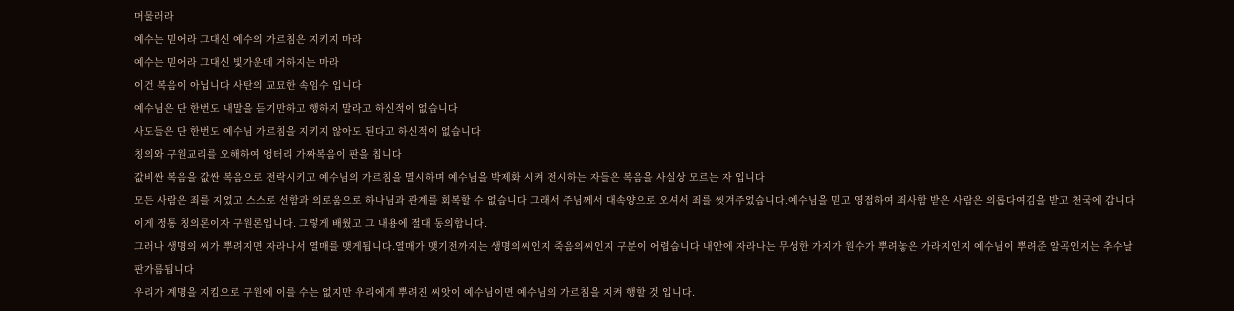머물러라
예수는 믿어라 그대신 예수의 가르침은 지키지 마라
예수는 믿어라 그대신 빛가운데 거하지는 마라
이건 복음이 아닙니다 사탄의 교묘한 속임수 입니다
예수님은 단 한번도 내말을 듣기만하고 행하지 말라고 하신적이 없습니다
사도들은 단 한번도 예수님 가르침을 지키지 않아도 된다고 하신적이 없습니다
칭의와 구원교리를 오해하여 엉터리 가짜복음이 판을 칩니다
값비싼 복음을 값싼 복음으로 전락시키고 예수님의 가르침을 멸시하며 예수님을 박제화 시켜 전시하는 자들은 복음을 사실상 모르는 자 입니다
모든 사람은 죄를 지었고 스스로 선함과 의로움으로 하나님과 관계를 회복할 수 없습니다 그래서 주님께서 대속양으로 오셔서 죄를 씻겨주었습니다.예수님을 믿고 영접하여 죄사함 받은 사람은 의롭다여김을 받고 천국에 갑니다
이게 정통 칭의론이자 구원론입니다. 그렇게 배웠고 그 내용에 절대 동의합니다.
그러나 생명의 씨가 뿌려지면 자라나서 열매를 맺게됩니다.열매가 맺기전까지는 생명의씨인지 죽음의씨인지 구분이 어렵습니다 내안에 자라나는 무성한 가지가 원수가 뿌려놓은 가라지인지 예수님이 뿌려준 알곡인지는 추수날 판가름됩니다
우리가 계명을 지킴으로 구원에 이를 수는 없지만 우리에게 뿌려진 씨앗이 예수님이면 예수님의 가르침을 지켜 행할 것 입니다.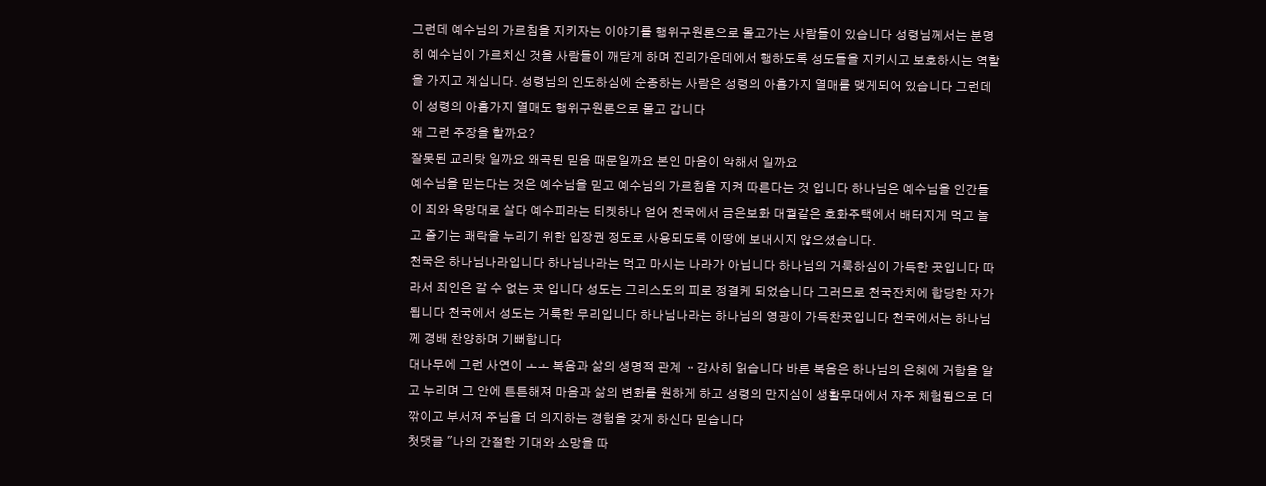그런데 예수님의 가르침을 지키자는 이야기를 행위구원론으로 몰고가는 사람들이 있습니다 성령님께서는 분명히 예수님이 가르치신 것을 사람들이 깨닫게 하며 진리가운데에서 행하도록 성도들을 지키시고 보호하시는 역할을 가지고 계십니다. 성령님의 인도하심에 순종하는 사람은 성령의 아홉가지 열매를 맺게되어 있습니다 그런데 이 성령의 아홉가지 열매도 행위구원론으로 몰고 갑니다
왜 그런 주장을 할까요?
잘못된 교리탓 일까요 왜곡된 믿음 때문일까요 본인 마음이 악해서 일까요
예수님을 믿는다는 것은 예수님을 믿고 예수님의 가르침을 지켜 따른다는 것 입니다 하나님은 예수님을 인간들이 죄와 욕망대로 살다 예수피라는 티켓하나 얻어 천국에서 금은보화 대궐같은 호화주택에서 배터지게 먹고 놀고 즐기는 쾌락을 누리기 위한 입장권 정도로 사용되도록 이땅에 보내시지 않으셨습니다.
천국은 하나님나라입니다 하나님나라는 먹고 마시는 나라가 아닙니다 하나님의 거룩하심이 가득한 곳입니다 따라서 죄인은 갈 수 없는 곳 입니다 성도는 그리스도의 피로 정결케 되었습니다 그러므로 천국잔치에 합당한 자가 됩니다 천국에서 성도는 거룩한 무리입니다 하나님나라는 하나님의 영광이 가득찬곳입니다 천국에서는 하나님께 경배 찬양하며 기뻐합니다
대나무에 그런 사연이 ㅗㅗ 복음과 삶의 생명적 관계 ᆢ감사히 읽습니다 바른 복음은 하나님의 은혜에 거함을 알고 누리며 그 안에 튼튼해져 마음과 삶의 변화를 원하게 하고 성령의 만지심이 생활무대에서 자주 체험됨으로 더 깎이고 부서져 주님을 더 의지하는 경험을 갖게 하신다 믿습니다
첫댓글 "나의 간절한 기대와 소망을 따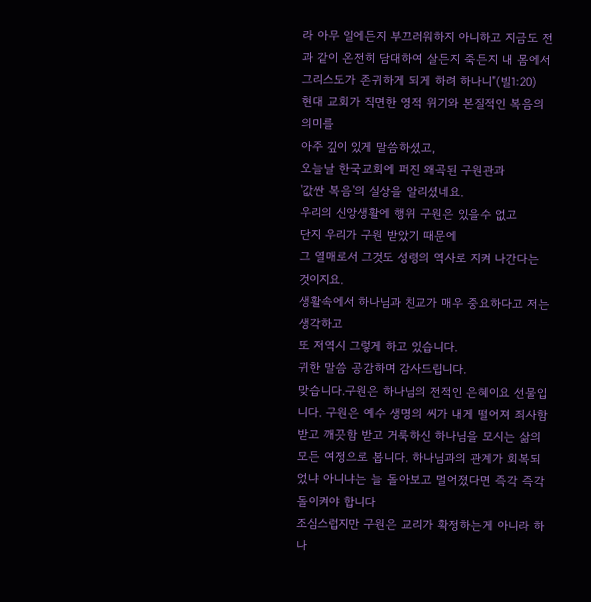라 아무 일에든지 부끄러워하지 아니하고 지금도 전과 같이 온전히 담대하여 살든지 죽든지 내 몸에서 그리스도가 존귀하게 되게 하려 하나니"(빌1:20)
현대 교회가 직면한 영적 위기와 본질적인 복음의 의미를
아주 깊이 있게 말씀하셨고,
오늘날 한국교회에 퍼진 왜곡된 구원관과
'값싼 복음'의 실상을 알리셨네요.
우리의 신앙생활에 행위 구원은 있을수 없고
단지 우리가 구원 받았기 때문에
그 열매로서 그것도 성령의 역사로 지켜 나간다는 것이지요.
생활속에서 하나님과 친교가 매우 중요하다고 저는 생각하고
또 저역시 그렇게 하고 있습니다.
귀한 말씀 공감하며 감사드립니다.
맞습니다.구원은 하나님의 전적인 은혜이요 선물입니다. 구원은 예수 생명의 씨가 내게 떨어져 죄사함 받고 깨끗함 받고 거룩하신 하나님을 모시는 삶의 모든 여정으로 봅니다. 하나님과의 관계가 회복되었냐 아니냐는 늘 돌아보고 멀어졌다면 즉각 즉각 돌이켜야 합니다
조심스럽지만 구원은 교리가 확정하는게 아니라 하나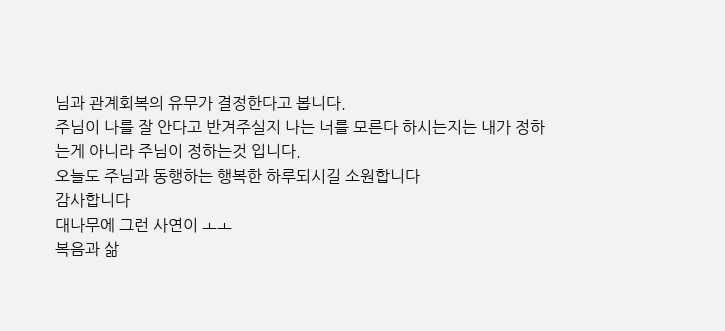님과 관계회복의 유무가 결정한다고 봅니다.
주님이 나를 잘 안다고 반겨주실지 나는 너를 모른다 하시는지는 내가 정하는게 아니라 주님이 정하는것 입니다.
오늘도 주님과 동행하는 행복한 하루되시길 소원합니다
감사합니다
대나무에 그런 사연이 ㅗㅗ
복음과 삶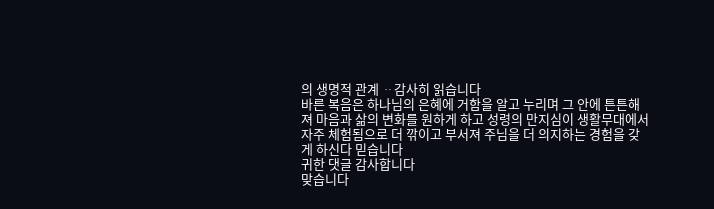의 생명적 관계 ᆢ감사히 읽습니다
바른 복음은 하나님의 은혜에 거함을 알고 누리며 그 안에 튼튼해져 마음과 삶의 변화를 원하게 하고 성령의 만지심이 생활무대에서 자주 체험됨으로 더 깎이고 부서져 주님을 더 의지하는 경험을 갖게 하신다 믿습니다
귀한 댓글 감사합니다
맞습니다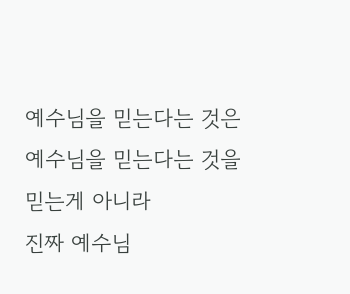예수님을 믿는다는 것은
예수님을 믿는다는 것을 믿는게 아니라
진짜 예수님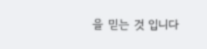을 믿는 것 입니다